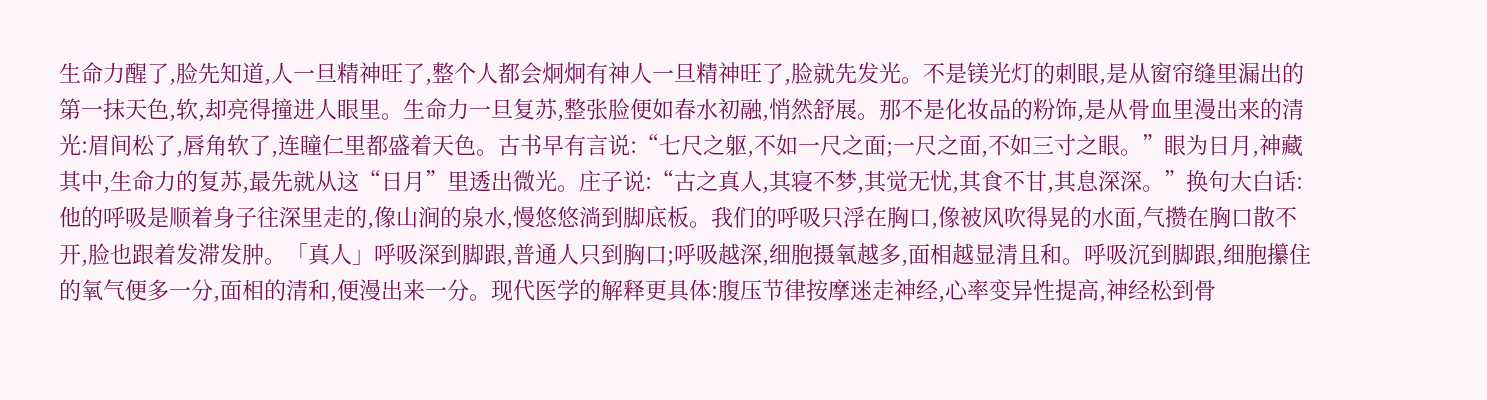生命力醒了,脸先知道,人一旦精神旺了,整个人都会炯炯有神人一旦精神旺了,脸就先发光。不是镁光灯的刺眼,是从窗帘缝里漏出的第一抹天色,软,却亮得撞进人眼里。生命力一旦复苏,整张脸便如春水初融,悄然舒展。那不是化妆品的粉饰,是从骨血里漫出来的清光:眉间松了,唇角软了,连瞳仁里都盛着天色。古书早有言说:“七尺之躯,不如一尺之面;一尺之面,不如三寸之眼。”眼为日月,神藏其中,生命力的复苏,最先就从这“日月”里透出微光。庄子说:“古之真人,其寝不梦,其觉无忧,其食不甘,其息深深。”换句大白话:他的呼吸是顺着身子往深里走的,像山涧的泉水,慢悠悠淌到脚底板。我们的呼吸只浮在胸口,像被风吹得晃的水面,气攒在胸口散不开,脸也跟着发滞发肿。「真人」呼吸深到脚跟,普通人只到胸口;呼吸越深,细胞摄氧越多,面相越显清且和。呼吸沉到脚跟,细胞攥住的氧气便多一分,面相的清和,便漫出来一分。现代医学的解释更具体:腹压节律按摩迷走神经,心率变异性提高,神经松到骨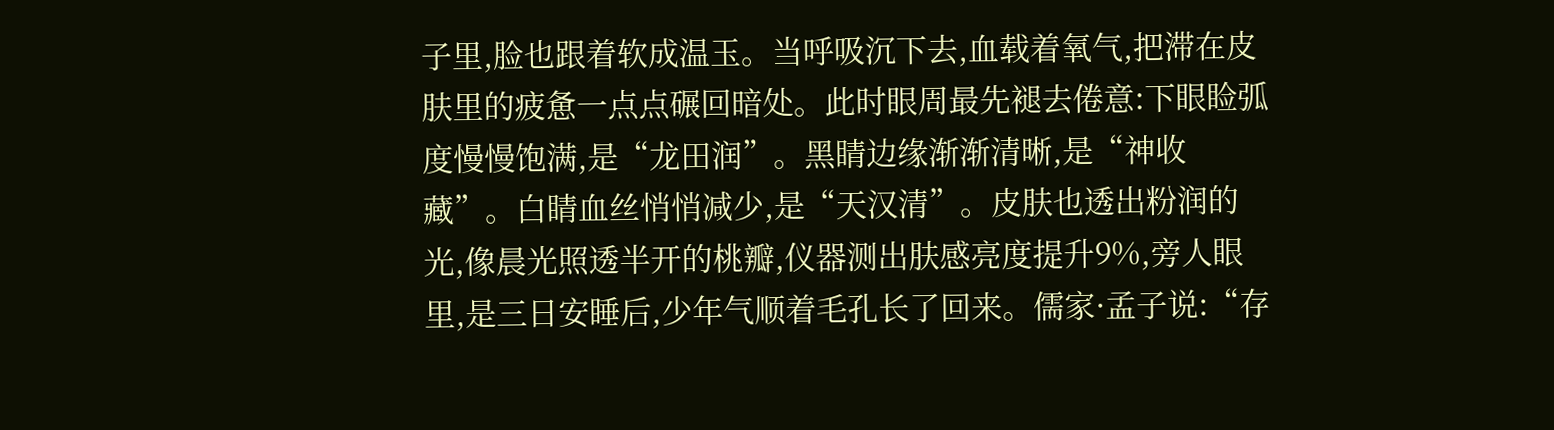子里,脸也跟着软成温玉。当呼吸沉下去,血载着氧气,把滞在皮肤里的疲惫一点点碾回暗处。此时眼周最先褪去倦意:下眼睑弧度慢慢饱满,是“龙田润”。黑睛边缘渐渐清晰,是“神收藏”。白睛血丝悄悄减少,是“天汉清”。皮肤也透出粉润的光,像晨光照透半开的桃瓣,仪器测出肤感亮度提升9%,旁人眼里,是三日安睡后,少年气顺着毛孔长了回来。儒家·孟子说:“存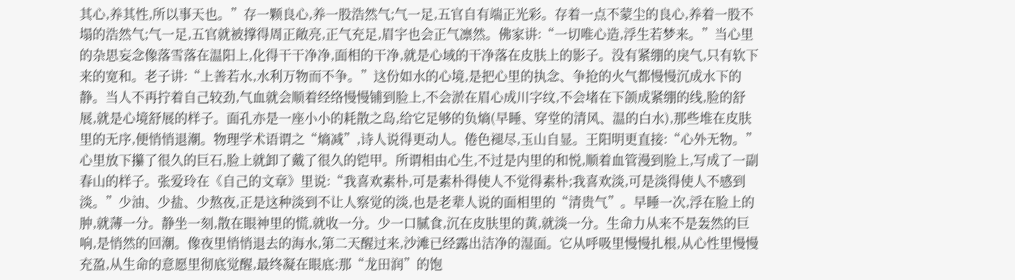其心,养其性,所以事天也。”存一颗良心,养一股浩然气;气一足,五官自有端正光彩。存着一点不蒙尘的良心,养着一股不塌的浩然气;气一足,五官就被撑得周正敞亮,正气充足,眉宇也会正气凛然。佛家讲:“一切唯心造,浮生若梦来。”当心里的杂思妄念像落雪落在温阳上,化得干干净净,面相的干净,就是心域的干净落在皮肤上的影子。没有紧绷的戾气,只有软下来的宽和。老子讲:“上善若水,水利万物而不争。”这份如水的心境,是把心里的执念、争抢的火气都慢慢沉成水下的静。当人不再拧着自己较劲,气血就会顺着经络慢慢铺到脸上,不会淤在眉心成川字纹,不会堵在下颌成紧绷的线,脸的舒展,就是心境舒展的样子。面孔亦是一座小小的耗散之岛,给它足够的负熵(早睡、穿堂的清风、温的白水),那些堆在皮肤里的无序,便悄悄退潮。物理学术语谓之“熵减”,诗人说得更动人。倦色褪尽,玉山自显。王阳明更直接:“心外无物。”心里放下攥了很久的巨石,脸上就卸了戴了很久的铠甲。所谓相由心生,不过是内里的和悦,顺着血管漫到脸上,写成了一副春山的样子。张爱玲在《自己的文章》里说:“我喜欢素朴,可是素朴得使人不觉得素朴;我喜欢淡,可是淡得使人不感到淡。”少油、少盐、少熬夜,正是这种淡到不让人察觉的淡,也是老辈人说的面相里的“清贵气”。早睡一次,浮在脸上的肿,就薄一分。静坐一刻,散在眼神里的慌,就收一分。少一口腻食,沉在皮肤里的黄,就淡一分。生命力从来不是轰然的巨响,是悄然的回潮。像夜里悄悄退去的海水,第二天醒过来,沙滩已经露出洁净的湿面。它从呼吸里慢慢扎根,从心性里慢慢充盈,从生命的意愿里彻底觉醒,最终凝在眼底:那“龙田润”的饱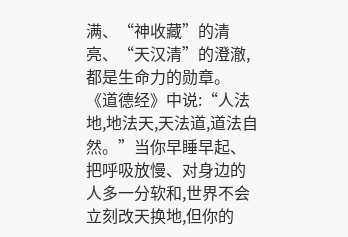满、“神收藏”的清亮、“天汉清”的澄澈,都是生命力的勋章。《道德经》中说:“人法地,地法天,天法道,道法自然。”当你早睡早起、把呼吸放慢、对身边的人多一分软和,世界不会立刻改天换地,但你的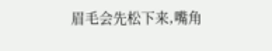眉毛会先松下来,嘴角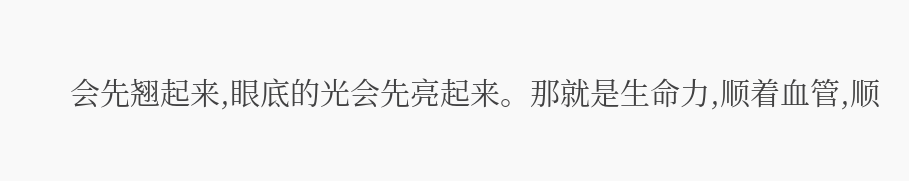会先翘起来,眼底的光会先亮起来。那就是生命力,顺着血管,顺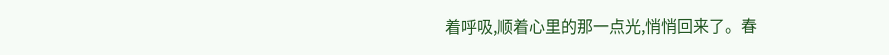着呼吸,顺着心里的那一点光,悄悄回来了。春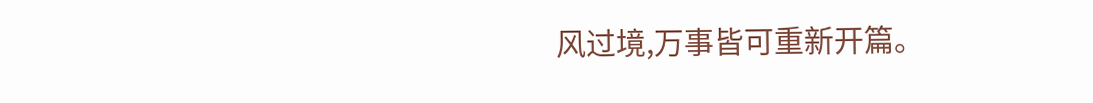风过境,万事皆可重新开篇。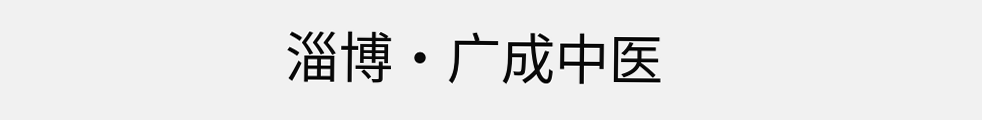淄博·广成中医